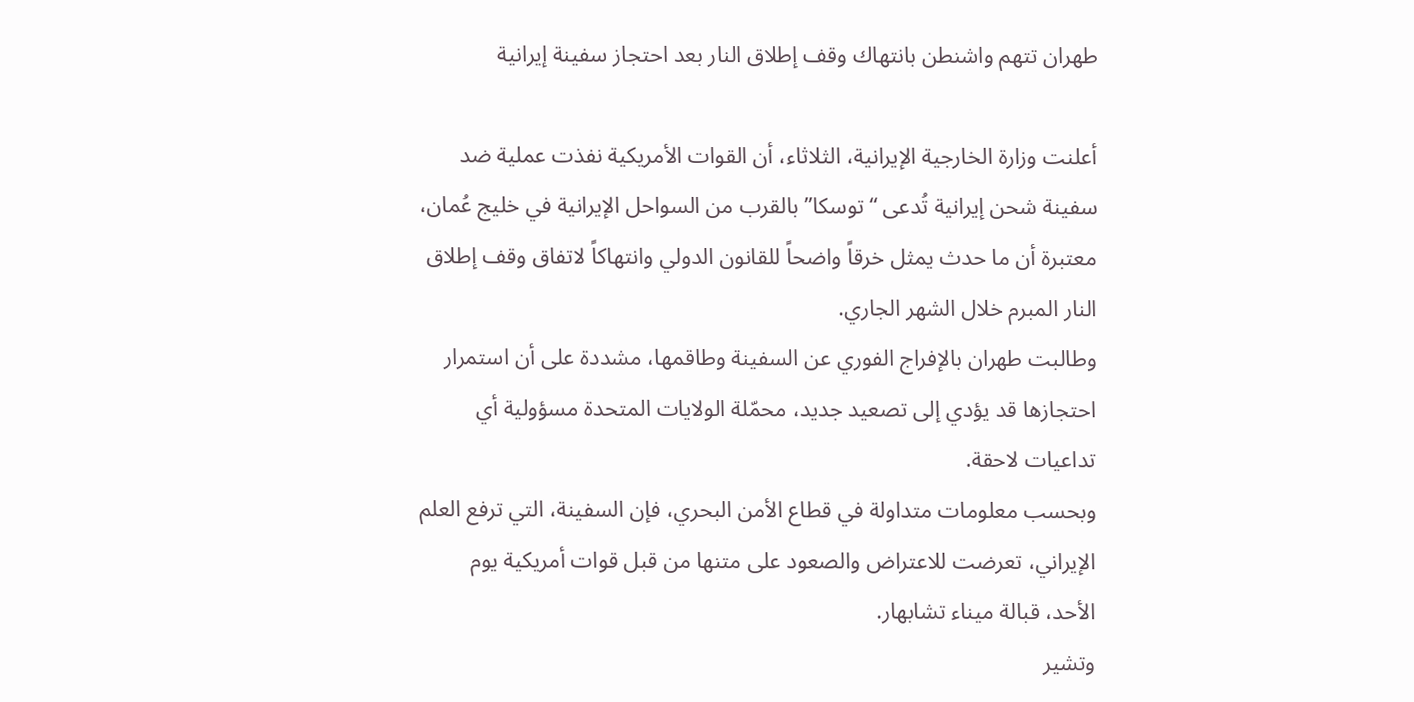طهران تتهم واشنطن بانتهاك وقف إطلاق النار بعد احتجاز سفينة إيرانية

أعلنت وزارة الخارجية الإيرانية، الثلاثاء، أن القوات الأمريكية نفذت عملية ضد سفينة شحن إيرانية تُدعى “توسكا” بالقرب من السواحل الإيرانية في خليج عُمان، معتبرة أن ما حدث يمثل خرقاً واضحاً للقانون الدولي وانتهاكاً لاتفاق وقف إطلاق النار المبرم خلال الشهر الجاري.
وطالبت طهران بالإفراج الفوري عن السفينة وطاقمها، مشددة على أن استمرار احتجازها قد يؤدي إلى تصعيد جديد، محمّلة الولايات المتحدة مسؤولية أي تداعيات لاحقة.
وبحسب معلومات متداولة في قطاع الأمن البحري، فإن السفينة، التي ترفع العلم الإيراني، تعرضت للاعتراض والصعود على متنها من قبل قوات أمريكية يوم الأحد، قبالة ميناء تشابهار.
وتشير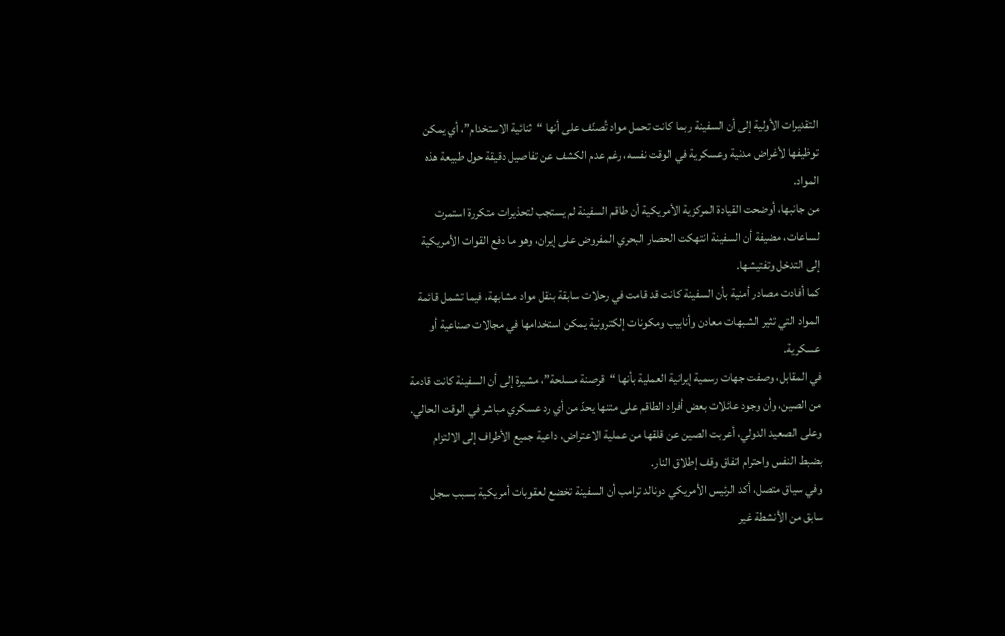التقديرات الأولية إلى أن السفينة ربما كانت تحمل مواد تُصنّف على أنها “ثنائية الاستخدام”، أي يمكن توظيفها لأغراض مدنية وعسكرية في الوقت نفسه، رغم عدم الكشف عن تفاصيل دقيقة حول طبيعة هذه المواد.
من جانبها، أوضحت القيادة المركزية الأمريكية أن طاقم السفينة لم يستجب لتحذيرات متكررة استمرت لساعات، مضيفة أن السفينة انتهكت الحصار البحري المفروض على إيران، وهو ما دفع القوات الأمريكية إلى التدخل وتفتيشها.
كما أفادت مصادر أمنية بأن السفينة كانت قد قامت في رحلات سابقة بنقل مواد مشابهة، فيما تشمل قائمة المواد التي تثير الشبهات معادن وأنابيب ومكونات إلكترونية يمكن استخدامها في مجالات صناعية أو عسكرية.
في المقابل، وصفت جهات رسمية إيرانية العملية بأنها “قرصنة مسلحة”، مشيرة إلى أن السفينة كانت قادمة من الصين، وأن وجود عائلات بعض أفراد الطاقم على متنها يحدّ من أي رد عسكري مباشر في الوقت الحالي.
وعلى الصعيد الدولي، أعربت الصين عن قلقها من عملية الاعتراض، داعية جميع الأطراف إلى الالتزام بضبط النفس واحترام اتفاق وقف إطلاق النار.
وفي سياق متصل، أكد الرئيس الأمريكي دونالد ترامب أن السفينة تخضع لعقوبات أمريكية بسبب سجل سابق من الأنشطة غير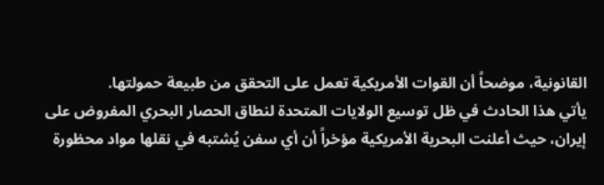القانونية، موضحاً أن القوات الأمريكية تعمل على التحقق من طبيعة حمولتها.
يأتي هذا الحادث في ظل توسيع الولايات المتحدة لنطاق الحصار البحري المفروض على إيران، حيث أعلنت البحرية الأمريكية مؤخراً أن أي سفن يُشتبه في نقلها مواد محظورة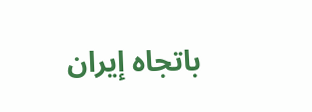باتجاه إيران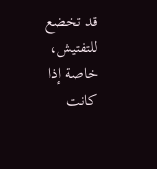قد تخضع للتفتيش، خاصة إذا كانت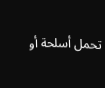تحمل أسلحة أو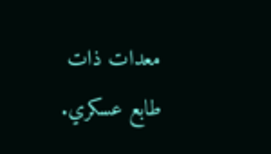معدات ذات طابع عسكري.